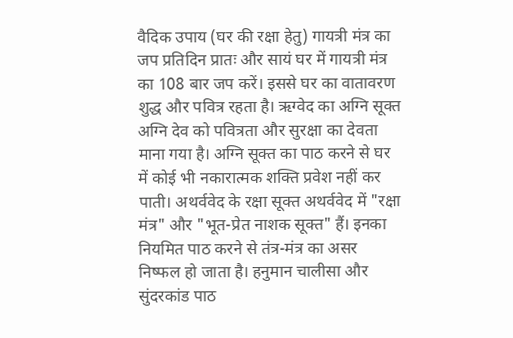वैदिक उपाय (घर की रक्षा हेतु) गायत्री मंत्र का जप प्रतिदिन प्रातः और सायं घर में गायत्री मंत्र का 108 बार जप करें। इससे घर का वातावरण शुद्ध और पवित्र रहता है। ऋग्वेद का अग्नि सूक्त अग्नि देव को पवित्रता और सुरक्षा का देवता माना गया है। अग्नि सूक्त का पाठ करने से घर में कोई भी नकारात्मक शक्ति प्रवेश नहीं कर पाती। अथर्ववेद के रक्षा सूक्त अथर्ववेद में "रक्षा मंत्र" और "भूत-प्रेत नाशक सूक्त" हैं। इनका नियमित पाठ करने से तंत्र-मंत्र का असर निष्फल हो जाता है। हनुमान चालीसा और सुंदरकांड पाठ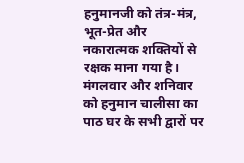हनुमानजी को तंत्र-मंत्र, भूत-प्रेत और नकारात्मक शक्तियों से रक्षक माना गया है। मंगलवार और शनिवार को हनुमान चालीसा का पाठ घर के सभी द्वारों पर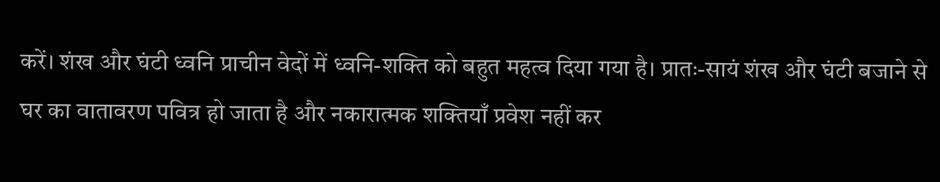करें। शंख और घंटी ध्वनि प्राचीन वेदों में ध्वनि-शक्ति को बहुत महत्व दिया गया है। प्रातः-सायं शंख और घंटी बजाने से घर का वातावरण पवित्र हो जाता है और नकारात्मक शक्तियाँ प्रवेश नहीं कर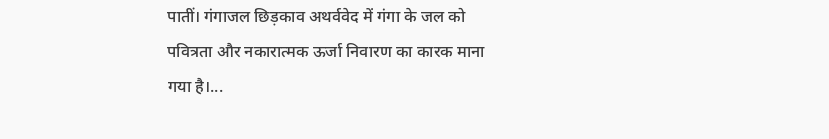पातीं। गंगाजल छिड़काव अथर्ववेद में गंगा के जल को पवित्रता और नकारात्मक ऊर्जा निवारण का कारक माना गया है।...